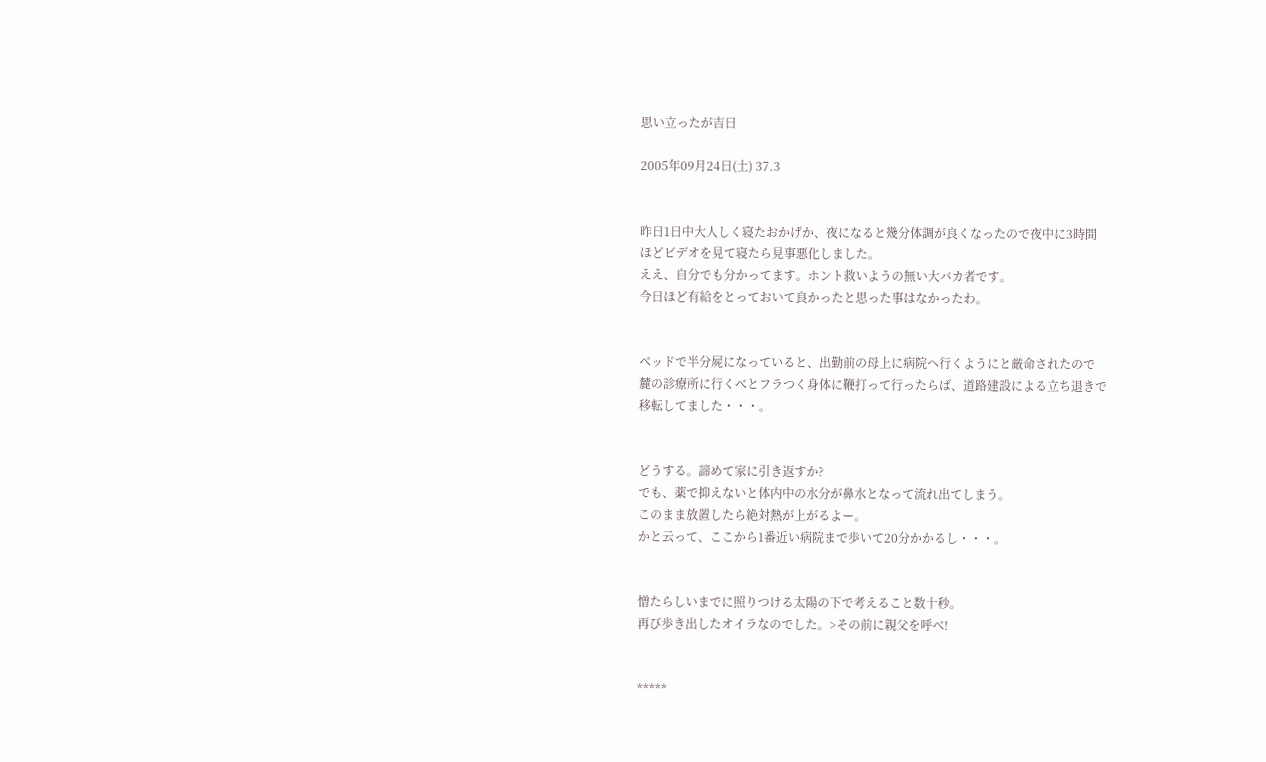思い立ったが吉日

2005年09月24日(土) 37.3


昨日1日中大人しく寝たおかげか、夜になると幾分体調が良くなったので夜中に3時間
ほどビデオを見て寝たら見事悪化しました。
ええ、自分でも分かってます。ホント救いようの無い大バカ者です。
今日ほど有給をとっておいて良かったと思った事はなかったわ。


ベッドで半分屍になっていると、出勤前の母上に病院へ行くようにと厳命されたので
麓の診療所に行くべとフラつく身体に鞭打って行ったらば、道路建設による立ち退きで
移転してました・・・。


どうする。諦めて家に引き返すか?
でも、薬で抑えないと体内中の水分が鼻水となって流れ出てしまう。
このまま放置したら絶対熱が上がるよー。
かと云って、ここから1番近い病院まで歩いて20分かかるし・・・。


憎たらしいまでに照りつける太陽の下で考えること数十秒。
再び歩き出したオイラなのでした。>その前に親父を呼べ!


*****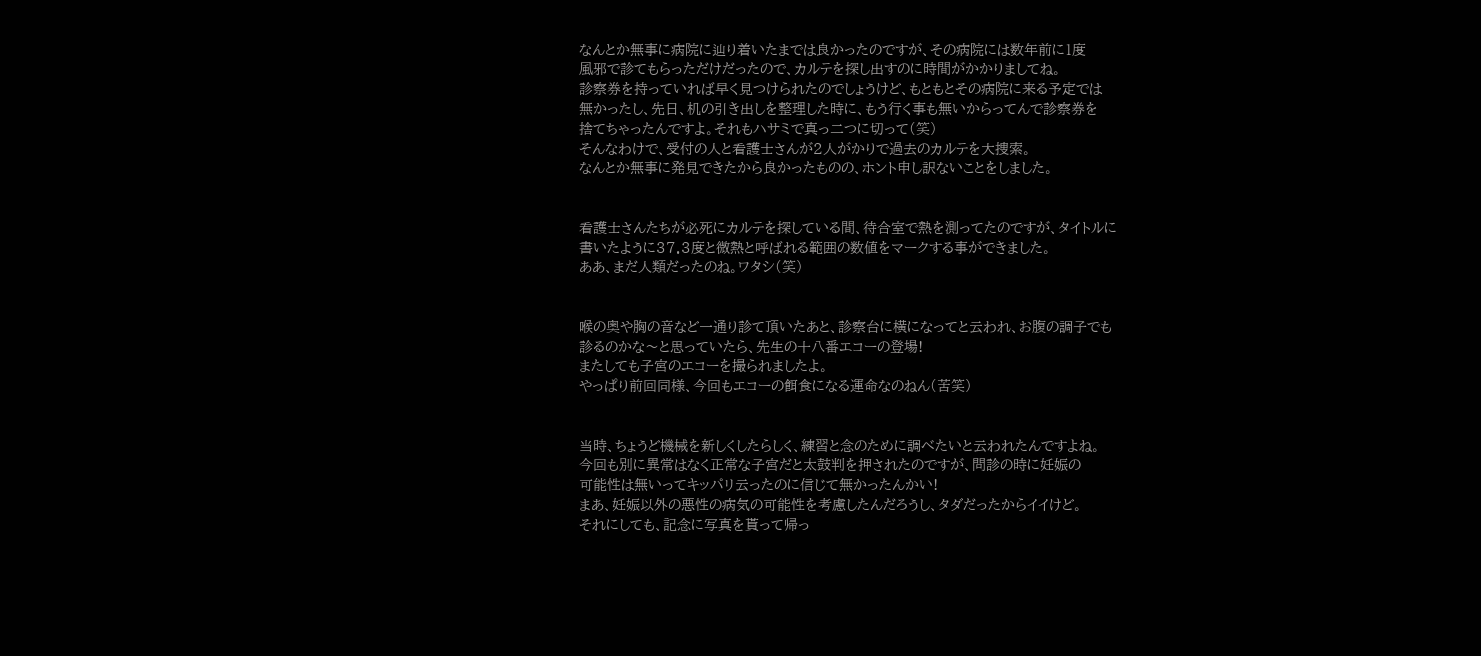なんとか無事に病院に辿り着いたまでは良かったのですが、その病院には数年前に1度
風邪で診てもらっただけだったので、カルテを探し出すのに時間がかかりましてね。
診察券を持っていれば早く見つけられたのでしょうけど、もともとその病院に来る予定では
無かったし、先日、机の引き出しを整理した時に、もう行く事も無いからってんで診察券を
捨てちゃったんですよ。それもハサミで真っ二つに切って(笑)
そんなわけで、受付の人と看護士さんが2人がかりで過去のカルテを大捜索。
なんとか無事に発見できたから良かったものの、ホント申し訳ないことをしました。


看護士さんたちが必死にカルテを探している間、待合室で熱を測ってたのですが、タイトルに
書いたように37.3度と微熱と呼ばれる範囲の数値をマークする事ができました。
ああ、まだ人類だったのね。ワタシ(笑)


喉の奥や胸の音など一通り診て頂いたあと、診察台に横になってと云われ、お腹の調子でも
診るのかな〜と思っていたら、先生の十八番エコーの登場!
またしても子宮のエコーを撮られましたよ。
やっぱり前回同様、今回もエコーの餌食になる運命なのねん(苦笑)


当時、ちょうど機械を新しくしたらしく、練習と念のために調べたいと云われたんですよね。
今回も別に異常はなく正常な子宮だと太鼓判を押されたのですが、問診の時に妊娠の
可能性は無いってキッパリ云ったのに信じて無かったんかい!
まあ、妊娠以外の悪性の病気の可能性を考慮したんだろうし、タダだったからイイけど。
それにしても、記念に写真を貰って帰っ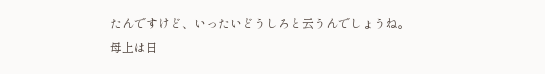たんですけど、いったいどうしろと云うんでしょうね。
母上は日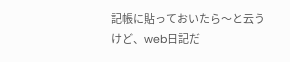記帳に貼っておいたら〜と云うけど、web日記だ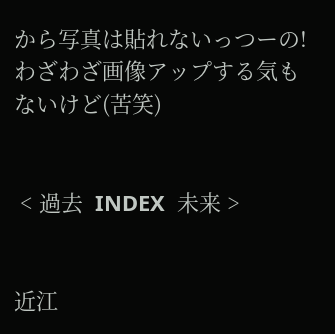から写真は貼れないっつーの!
わざわざ画像アップする気もないけど(苦笑)


 < 過去  INDEX  未来 >


近江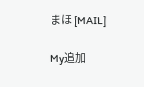まほ [MAIL]

My追加